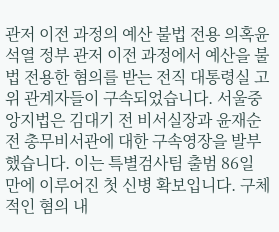관저 이전 과정의 예산 불법 전용 의혹윤석열 정부 관저 이전 과정에서 예산을 불법 전용한 혐의를 받는 전직 대통령실 고위 관계자들이 구속되었습니다. 서울중앙지법은 김대기 전 비서실장과 윤재순 전 총무비서관에 대한 구속영장을 발부했습니다. 이는 특별검사팀 출범 86일 만에 이루어진 첫 신병 확보입니다. 구체적인 혐의 내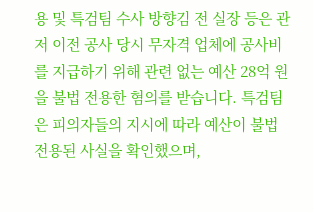용 및 특검팀 수사 방향김 전 실장 등은 관저 이전 공사 당시 무자격 업체에 공사비를 지급하기 위해 관련 없는 예산 28억 원을 불법 전용한 혐의를 받습니다. 특검팀은 피의자들의 지시에 따라 예산이 불법 전용된 사실을 확인했으며,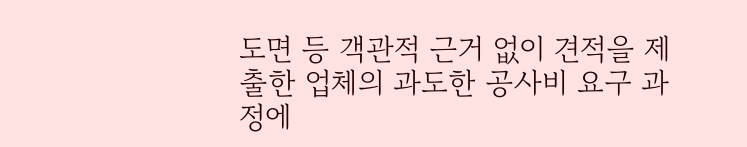도면 등 객관적 근거 없이 견적을 제출한 업체의 과도한 공사비 요구 과정에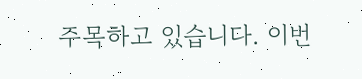주목하고 있습니다. 이번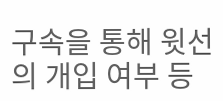구속을 통해 윗선의 개입 여부 등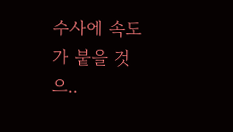수사에 속도가 붙을 것으..